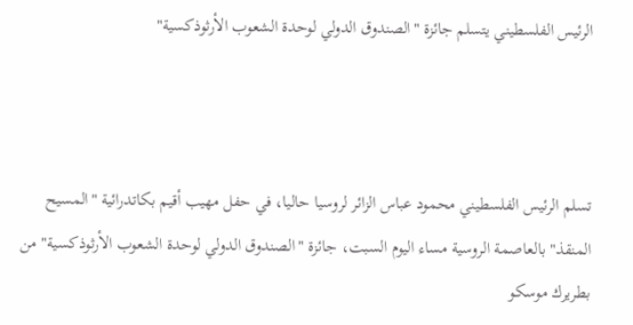الرئيس الفلسطيني يتسلم جائزة "الصندوق الدولي لوحدة الشعوب الأرثوذكسية"



تسلم الرئيس الفلسطيني محمود عباس الزائر لروسيا حاليا، في حفل مهيب أقيم بكاتدرائية "المسيح المنقذ" بالعاصمة الروسية مساء اليوم السبت، جائزة "الصندوق الدولي لوحدة الشعوب الأرثوذكسية" من بطريرك موسكو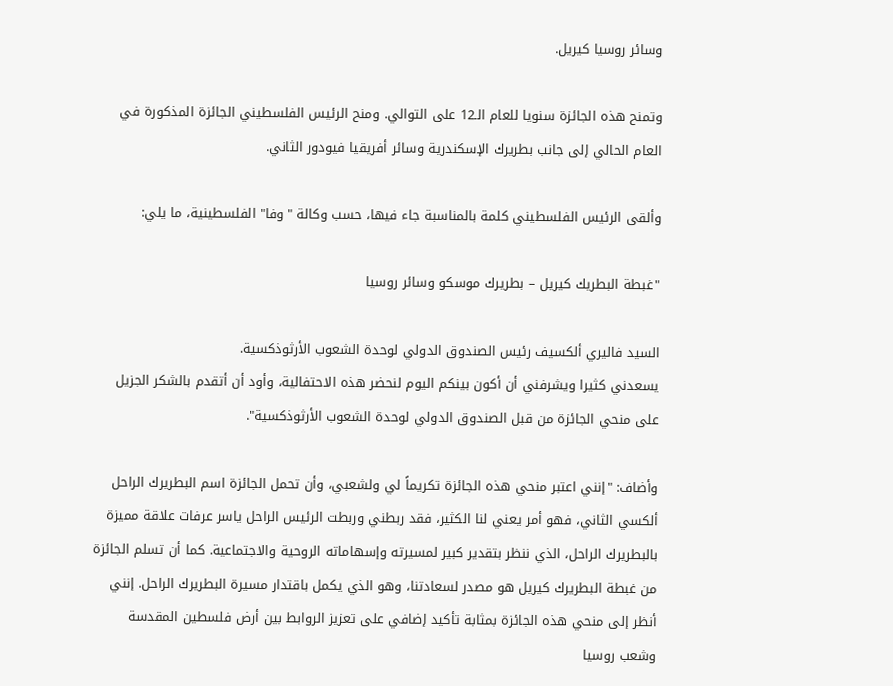وسائر روسيا كيريل.

وتمنح هذه الجائزة سنويا للعام الـ12 على التوالي. ومنح الرئيس الفلسطيني الجائزة المذكورة في العام الحالي إلى جانب بطريرك الإسكندرية وسائر أفريقيا فيودور الثاني.

وألقى الرئيس الفلسطيني كلمة بالمناسبة جاء فيها، حسب وكالة "وفا" الفلسطينية، ما يلي:

"غبطة البطريك كيريل – بطريرك موسكو وسائر روسيا

السيد فاليري ألكسيف رئيس الصندوق الدولي لوحدة الشعوب الأرثوذكسية.
يسعدني كثيرا ويشرفني أن أكون بينكم اليوم لنحضر هذه الاحتفالية، وأود أن أتقدم بالشكر الجزيل على منحي الجائزة من قبل الصندوق الدولي لوحدة الشعوب الأرثوذكسية".

وأضاف: "إنني اعتبر منحي هذه الجائزة تكريماً لي ولشعبي، وأن تحمل الجائزة اسم البطريرك الراحل ألكسي الثاني، فهو أمر يعني لنا الكثير، فقد ربطني وربطت الرئيس الراحل ياسر عرفات علاقة مميزة بالبطريرك الراحل، الذي ننظر بتقدير كبير لمسيرته وإسهاماته الروحية والاجتماعية. كما أن تسلم الجائزة من غبطة البطريرك كيريل هو مصدر لسعادتنا، وهو الذي يكمل باقتدار مسيرة البطريرك الراحل. إنني أنظر إلى منحي هذه الجائزة بمثابة تأكيد إضافي على تعزيز الروابط بين أرض فلسطين المقدسة وشعب روسيا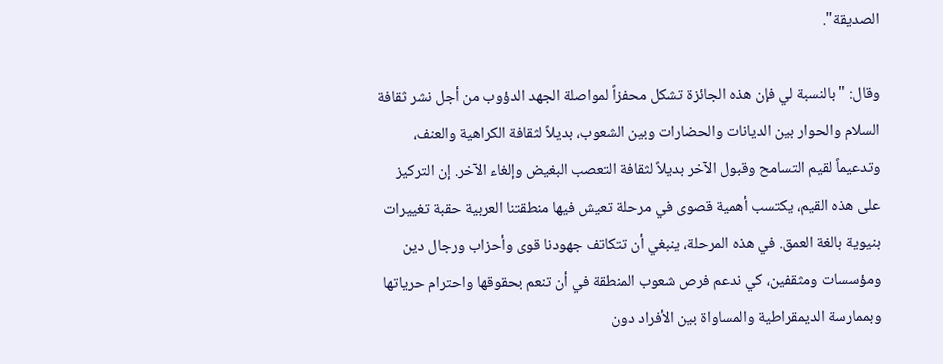الصديقة".

وقال: "بالنسبة لي فإن هذه الجائزة تشكل محفزاً لمواصلة الجهد الدؤوب من أجل نشر ثقافة السلام والحوار بين الديانات والحضارات وبين الشعوب، بديلاً لثقافة الكراهية والعنف، وتدعيماً لقيم التسامح وقبول الآخر بديلاً لثقافة التعصب البغيض وإلغاء الآخر. إن التركيز على هذه القيم، يكتسب أهمية قصوى في مرحلة تعيش فيها منطقتنا العربية حقبة تغييرات بنيوية بالغة العمق. في هذه المرحلة، ينبغي أن تتكاتف جهودنا قوى وأحزاب ورجال دين ومؤسسات ومثقفين، كي ندعم فرص شعوب المنطقة في أن تنعم بحقوقها واحترام حرياتها وبممارسة الديمقراطية والمساواة بين الأفراد دون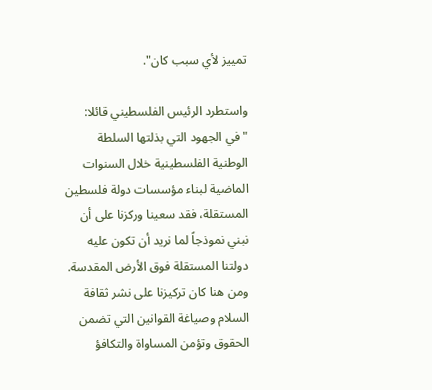تمييز لأي سبب كان".

واستطرد الرئيس الفلسطيني قائلا: "في الجهود التي بذلتها السلطة الوطنية الفلسطينية خلال السنوات الماضية لبناء مؤسسات دولة فلسطين المستقلة، فقد سعينا وركزنا على أن نبني نموذجاً لما نريد أن تكون عليه دولتنا المستقلة فوق الأرض المقدسة. ومن هنا كان تركيزنا على نشر ثقافة السلام وصياغة القوانين التي تضمن الحقوق وتؤمن المساواة والتكافؤ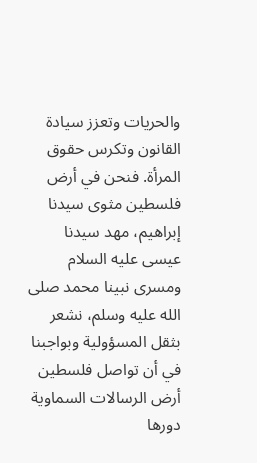والحريات وتعزز سيادة القانون وتكرس حقوق المرأة. فنحن في أرض فلسطين مثوى سيدنا إبراهيم، مهد سيدنا عيسى عليه السلام ومسرى نبينا محمد صلى الله عليه وسلم، نشعر بثقل المسؤولية وبواجبنا في أن تواصل فلسطين أرض الرسالات السماوية دورها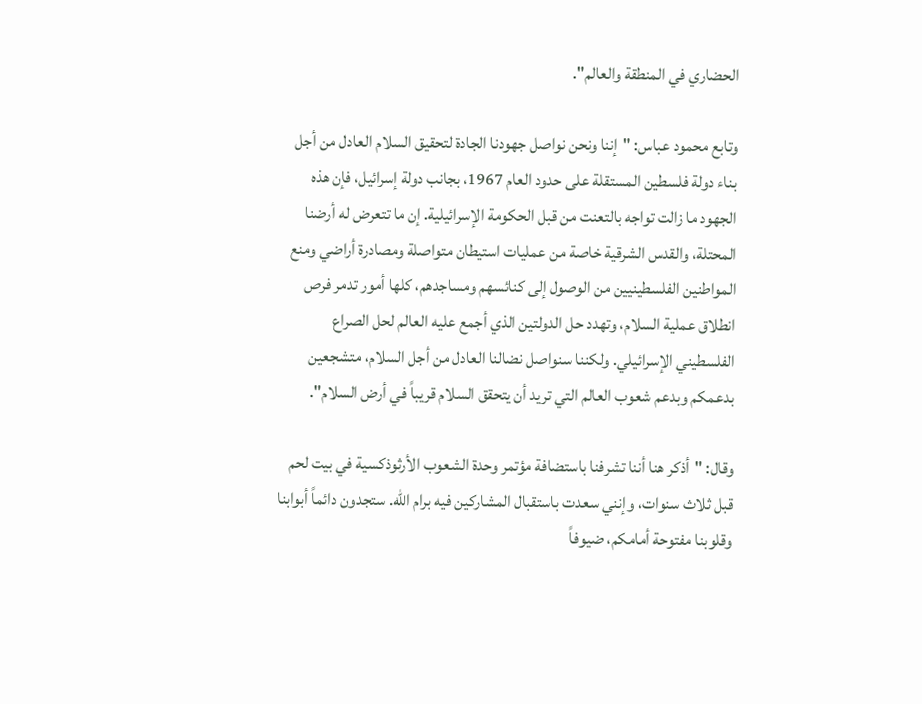الحضاري في المنطقة والعالم".

وتابع محمود عباس: "إننا ونحن نواصل جهودنا الجادة لتحقيق السلام العادل من أجل بناء دولة فلسطين المستقلة على حدود العام 1967، بجانب دولة إسرائيل، فإن هذه الجهود ما زالت تواجه بالتعنت من قبل الحكومة الإسرائيلية. إن ما تتعرض له أرضنا المحتلة، والقدس الشرقية خاصة من عمليات استيطان متواصلة ومصادرة أراضي ومنع المواطنين الفلسطينيين من الوصول إلى كنائسهم ومساجدهم، كلها أمور تدمر فرص انطلاق عملية السلام، وتهدد حل الدولتين الذي أجمع عليه العالم لحل الصراع الفلسطيني الإسرائيلي. ولكننا سنواصل نضالنا العادل من أجل السلام، متشجعين بدعمكم وبدعم شعوب العالم التي تريد أن يتحقق السلام قريباً في أرض السلام".

وقال: "أذكر هنا أننا تشرفنا باستضافة مؤتمر وحدة الشعوب الأرثوذكسية في بيت لحم قبل ثلاث سنوات، وإنني سعدت باستقبال المشاركين فيه برام الله. ستجدون دائماً أبوابنا وقلوبنا مفتوحة أمامكم، ضيوفاً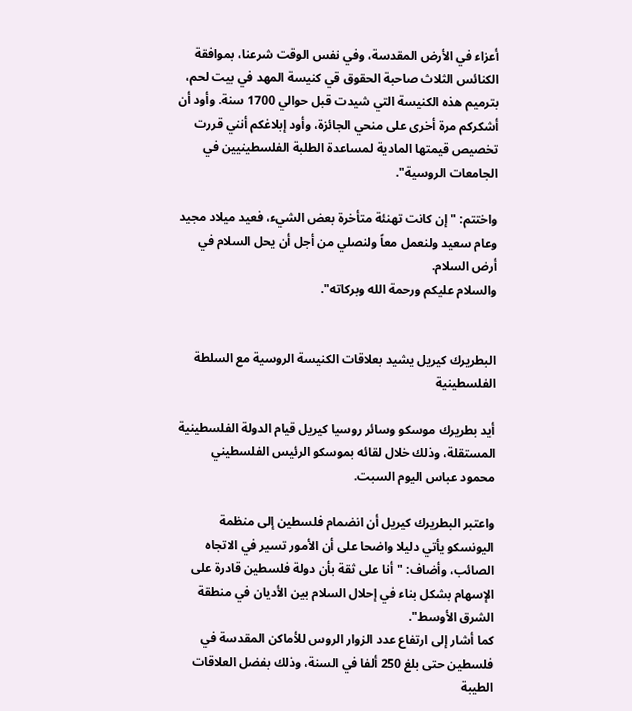أعزاء في الأرض المقدسة، وفي نفس الوقت شرعنا، بموافقة الكنائس الثلاث صاحبة الحقوق قي كنيسة المهد في بيت لحم، بترميم هذه الكنيسة التي شيدت قبل حوالي 1700 سنة. وأود أن أشكركم مرة أخرى على منحي الجائزة، وأود إبلاغكم أنني قررت تخصيص قيمتها المادية لمساعدة الطلبة الفلسطينيين في الجامعات الروسية".

واختتم: "إن كانت تهنئة متأخرة بعض الشيء، فعيد ميلاد مجيد وعام سعيد ولنعمل معاً ولنصلي من أجل أن يحل السلام في أرض السلام.
والسلام عليكم ورحمة الله وبركاته".


البطريرك كيريل يشيد بعلاقات الكنيسة الروسية مع السلطة الفلسطينية

أيد بطريرك موسكو وسائر روسيا كيريل قيام الدولة الفلسطينية المستقلة، وذلك خلال لقائه بموسكو الرئيس الفلسطيني محمود عباس اليوم السبت.

واعتبر البطريرك كيريل أن انضمام فلسطين إلى منظمة اليونسكو يأتي دليلا واضحا على أن الأمور تسير في الاتجاه الصائب، وأضاف: "أنا على ثقة بأن دولة فلسطين قادرة على الإسهام بشكل بناء في إحلال السلام بين الأديان في منطقة الشرق الأوسط".
كما أشار إلى ارتفاع عدد الزوار الروس للأماكن المقدسة في فلسطين حتى بلغ 250 ألفا في السنة، وذلك بفضل العلاقات الطيبة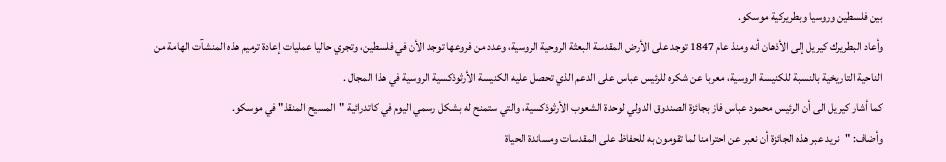بين فلسطين وروسيا وبطريركية موسكو.
وأعاد البطريرك كيريل إلى الأذهان أنه ومنذ عام 1847 توجد على الأرض المقدسة البعثة الروحية الروسية، وعدد من فروعها توجد الأن في فلسطين، وتجري حاليا عمليات إعادة ترميم هذه المنشآت الهامة من الناحية التاريخية بالنسبة للكنيسة الروسية، معربا عن شكره للرئيس عباس على الدعم الذي تحصل عليه الكنيسة الأرثوذكسية الروسية في هذا المجال .
كما أشار كيريل الى أن الرئيس محمود عباس فاز بجائزة الصندوق الدولي لوحدة الشعوب الأرثوذكسية، والتي ستمنح له بشكل رسمي اليوم في كاتدرائية "المسيح المنقذ" في موسكو.
وأضاف: "نريد عبر هذه الجائزة أن نعبر عن احترامنا لما تقومون به للحفاظ على المقدسات ومساندة الحياة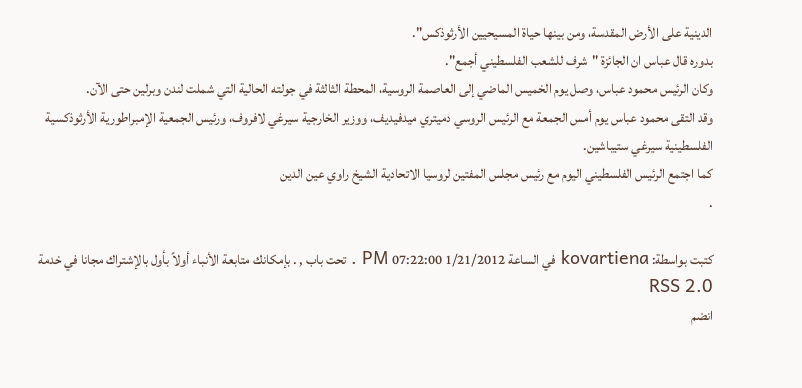الدينية على الأرض المقدسة، ومن بينها حياة المسيحيين الأرثوذكس".
بدوره قال عباس ان الجائزة "شرف للشعب الفلسطيني أجمع".
وكان الرئيس محمود عباس، وصل يوم الخميس الماضي إلى العاصمة الروسية، المحطة الثالثة في جولته الحالية التي شملت لندن وبرلين حتى الآن.
وقد التقى محمود عباس يوم أمس الجمعة مع الرئيس الروسي دميتري ميدفيديف، ووزير الخارجية سيرغي لافروف، ورئيس الجمعية الإمبراطورية الأرثوذكسية الفلسطينية سيرغي ستيباشين.
كما اجتمع الرئيس الفلسطيني اليوم مع رئيس مجلس المفتين لروسيا الاتحادية الشيخ راوي عين الدين
.

كتبت بواسطة: kovartiena في الساعة 1/21/2012 07:22:00 PM . تحت باب , . بإمكانك متابعة الأنباء أولاً بأول بالإشتراك مجانا في خدمة RSS 2.0
انضم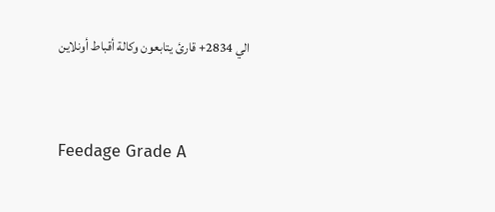الي 2834+ قارئ يتابعون وكالة أقباط أونلاين


Feedage Grade A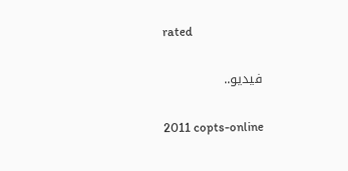rated

فيديو..

2011 copts-online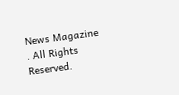News Magazine . All Rights Reserved.